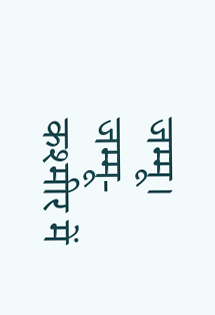जम्मू। जम्मू-कश्मीर में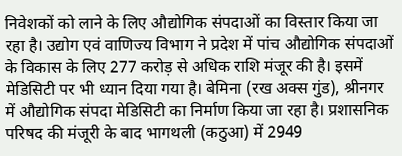निवेशकों को लाने के लिए औद्योगिक संपदाओं का विस्तार किया जा रहा है। उद्योग एवं वाणिज्य विभाग ने प्रदेश में पांच औद्योगिक संपदाओं के विकास के लिए 277 करोड़ से अधिक राशि मंजूर की है। इसमें मेडिसिटी पर भी ध्यान दिया गया है। बेमिना (रख अक्स गुंड), श्रीनगर में औद्योगिक संपदा मेडिसिटी का निर्माण किया जा रहा है। प्रशासनिक परिषद की मंजूरी के बाद भागथली (कठुआ) में 2949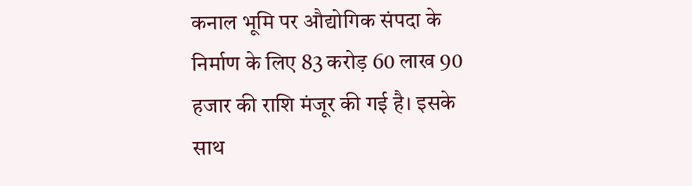कनाल भूमि पर औद्योगिक संपदा के निर्माण के लिए 83 करोड़ 60 लाख 90 हजार की राशि मंजूर की गई है। इसके साथ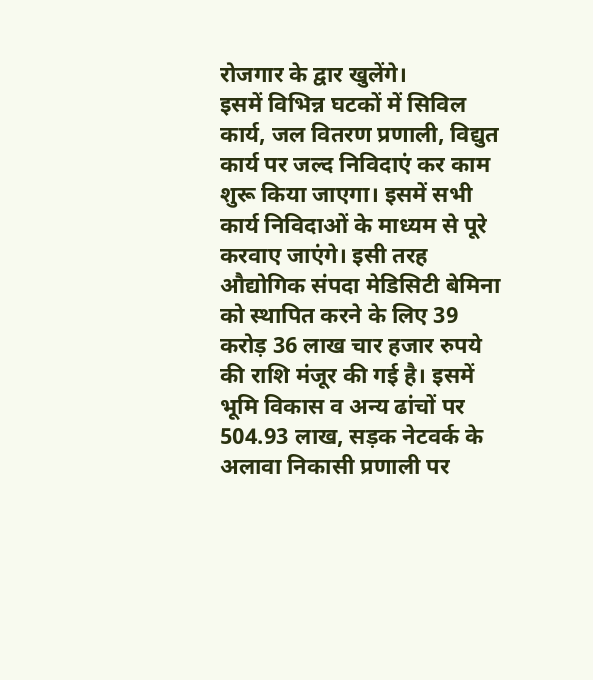रोजगार के द्वार खुलेंगे।
इसमें विभिन्न घटकों में सिविल कार्य, जल वितरण प्रणाली, विद्युत कार्य पर जल्द निविदाएं कर काम शुरू किया जाएगा। इसमें सभी कार्य निविदाओं के माध्यम से पूरे करवाए जाएंगे। इसी तरह औद्योगिक संपदा मेडिसिटी बेमिना को स्थापित करने के लिए 39 करोड़ 36 लाख चार हजार रुपये की राशि मंजूर की गई है। इसमें भूमि विकास व अन्य ढांचों पर 504.93 लाख, सड़क नेटवर्क के अलावा निकासी प्रणाली पर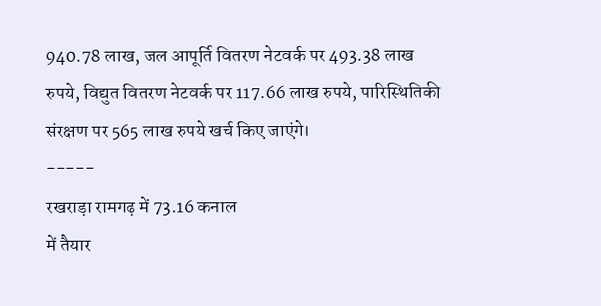940.78 लाख, जल आपूर्ति वितरण नेटवर्क पर 493.38 लाख रुपये, विद्युत वितरण नेटवर्क पर 117.66 लाख रुपये, पारिस्थितिकी संरक्षण पर 565 लाख रुपये खर्च किए जाएंगे।
-----
रखराड़ा रामगढ़ में 73.16 कनाल
में तैयार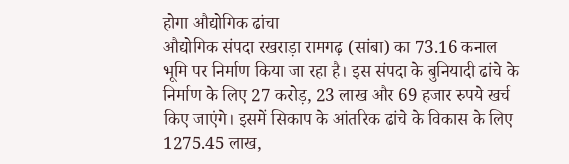होगा औद्योगिक ढांचा
औद्योगिक संपदा रखराड़ा रामगढ़ (सांबा) का 73.16 कनाल भूमि पर निर्माण किया जा रहा है। इस संपदा के बुनियादी ढांचे के निर्माण के लिए 27 करोड़, 23 लाख और 69 हजार रुपये खर्च किए जाएंगे। इसमें सिकाप के आंतरिक ढांचे के विकास के लिए 1275.45 लाख,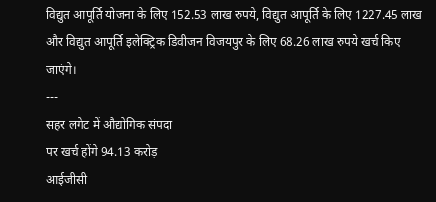विद्युत आपूर्ति योजना के लिए 152.53 लाख रुपये, विद्युत आपूर्ति के लिए 1227.45 लाख और विद्युत आपूर्ति इलेक्ट्रिक डिवीजन विजयपुर के लिए 68.26 लाख रुपये खर्च किए जाएंगे।
---
सहर लगेट में औद्योगिक संपदा
पर खर्च होंगे 94.13 करोड़
आईजीसी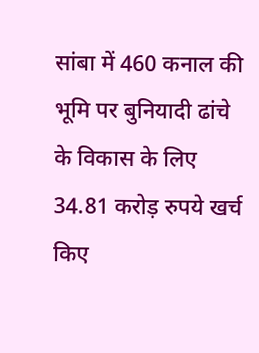सांबा में 460 कनाल की भूमि पर बुनियादी ढांचे के विकास के लिए 34.81 करोड़ रुपये खर्च किए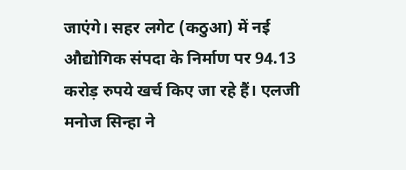जाएंगे। सहर लगेट (कठुआ) में नई औद्योगिक संपदा के निर्माण पर 94.13 करोड़ रुपये खर्च किए जा रहे हैं। एलजी मनोज सिन्हा ने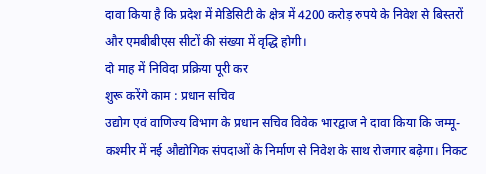दावा किया है कि प्रदेश में मेडिसिटी के क्षेत्र में 4200 करोड़ रुपये के निवेश से बिस्तरों और एमबीबीएस सीटों की संख्या में वृद्धि होगी।
दो माह में निविदा प्रक्रिया पूरी कर
शुरू करेंगे काम : प्रधान सचिव
उद्योग एवं वाणिज्य विभाग के प्रधान सचिव विवेक भारद्वाज ने दावा किया कि जम्मू-कश्मीर में नई औद्योगिक संपदाओं के निर्माण से निवेश के साथ रोजगार बढ़ेगा। निकट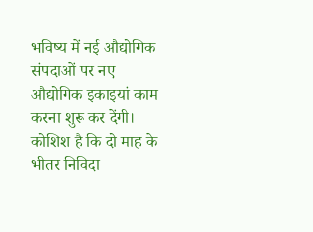भविष्य में नई औद्योगिक संपदाओं पर नए औद्योगिक इकाइयां काम करना शुरू कर देंगी। कोशिश है कि दो माह के भीतर निविदा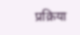प्रक्रिया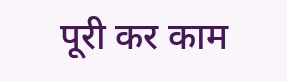पूरी कर काम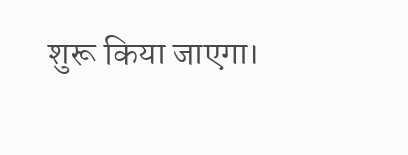शुरू किया जाएगा।